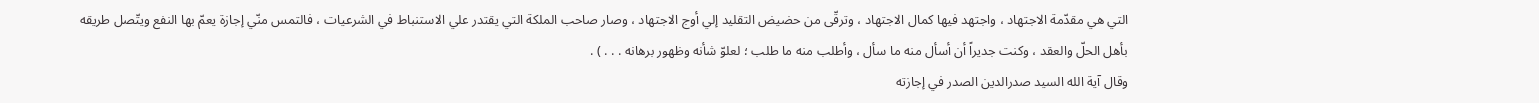التي هي مقدّمة الاجتهاد ، واجتهد فيها كمال الاجتهاد ، وترقّى من حضيض التقليد إلي أوج الاجتهاد ، وصار صاحب الملكة التي يقتدر علي الاستنباط في الشرعيات ، فالتمس منّي إجازة يعمّ بها النفع ويتّصل طريقه بأهل الحلّ والعقد ، وكنت جديراً أن أسأل منه ما سأل ، وأطلب منه ما طلب ؛ لعلوّ شأنه وظهور برهانه . . . ) .
وقال آية الله السيد صدرالدين الصدر في إجازته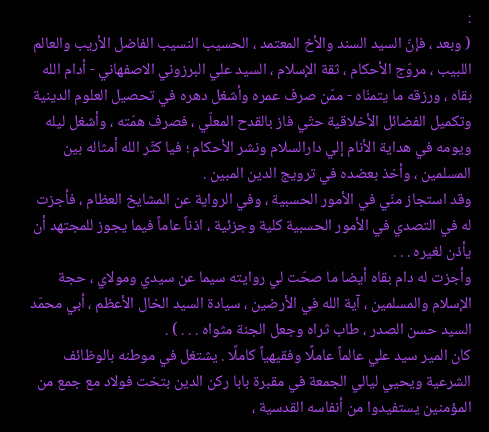:
( وبعد ، فإنّ السيد السند والأخ المعتمد ، الحسيب النسيب الفاضل الأريب والعالم اللبيب ، مروّج الأحكام ، ثقة الإسلام ، السيد علي البرزوني الاصفهاني - أدام الله بقاه ، ورزقه ما يتمنّاه - ممّن صرف عمره وأشغل دهره في تحصيل العلوم الدينية وتكميل الفضائل الأخلاقية حتّي فاز بالقدح المعلّي ، فصرف همّته ، وأشغل ليله ويومه في هداية الأنام إلي دارالسلام ونشر الأحكام ؛ فيا كثّر الله أمثاله بين المسلمين ، وأخذ بعضده في ترويج الدين المبين .
وقد استجاز منّي في الأمور الحسبية ، وفي الرواية عن المشايخ العظام ، فأجزت له في التصدي في الأمور الحسبية كلية وجزئية ، اذناً عاماً فيما يجوز للمجتهد أن يأذن لغيره . . .
وأجزت له دام بقاه أيضا ما صحّت لي روايته سيما عن سيدي ومولاي ، حجة الإسلام والمسلمين ، آية الله في الأرضين ، سيادة السيد الخال الأعظم ، أبي محمّد السيد حسن الصدر ، طاب ثراه وجعل الجنة مثواه . . . ) .
كان المير سيد علي عالماً عاملًا وفقيهياً كاملًا . يشتغل في موطنه بالوظائف الشرعية ويحيي ليالي الجمعة في مقبرة بابا ركن الدين بتخت فولاد مع جمع من المؤمنين يستفيدوا من أنفاسه القدسية ،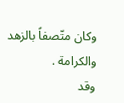وكان متّصفاً بالزهد والكرامة .
وقد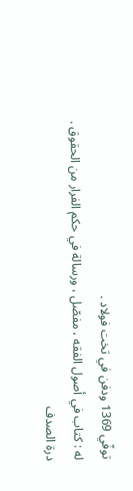توفّي 1369 ودفن في تخت فولاد .
له : كتاب في أصول الفقه ، مفصّل ، ورسالة في حكم الفرار من الحقوق .
درة الصدف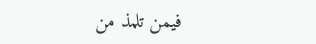فيمن تلمذ من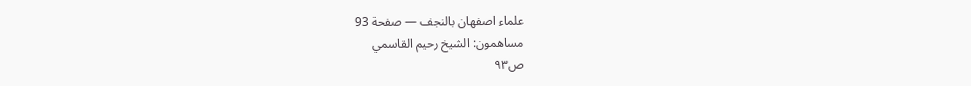علماء اصفهان بالنجف — صفحة 93
مساهمون: الشيخ رحيم القاسمي
ص٩٣